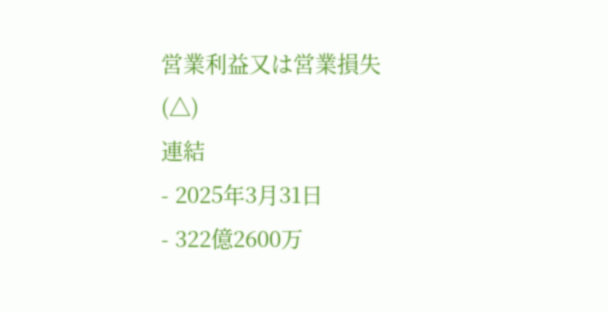営業利益又は営業損失(△)
連結
- 2025年3月31日
- 322億2600万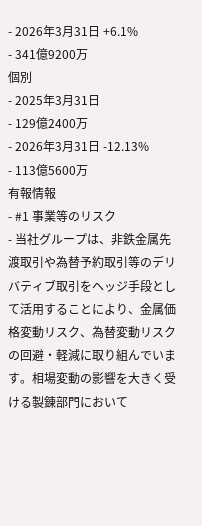- 2026年3月31日 +6.1%
- 341億9200万
個別
- 2025年3月31日
- 129億2400万
- 2026年3月31日 -12.13%
- 113億5600万
有報情報
- #1 事業等のリスク
- 当社グループは、非鉄金属先渡取引や為替予約取引等のデリバティブ取引をヘッジ手段として活用することにより、金属価格変動リスク、為替変動リスクの回避・軽減に取り組んでいます。相場変動の影響を大きく受ける製錬部門において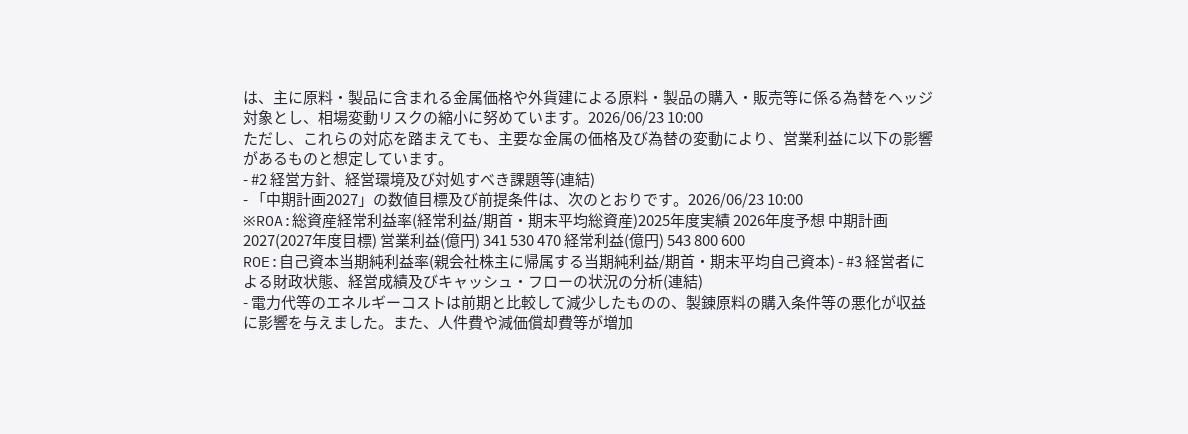は、主に原料・製品に含まれる金属価格や外貨建による原料・製品の購入・販売等に係る為替をヘッジ対象とし、相場変動リスクの縮小に努めています。2026/06/23 10:00
ただし、これらの対応を踏まえても、主要な金属の価格及び為替の変動により、営業利益に以下の影響があるものと想定しています。
- #2 経営方針、経営環境及び対処すべき課題等(連結)
- 「中期計画2027」の数値目標及び前提条件は、次のとおりです。2026/06/23 10:00
※ROA:総資産経常利益率(経常利益/期首・期末平均総資産)2025年度実績 2026年度予想 中期計画2027(2027年度目標) 営業利益(億円) 341 530 470 経常利益(億円) 543 800 600
ROE:自己資本当期純利益率(親会社株主に帰属する当期純利益/期首・期末平均自己資本) - #3 経営者による財政状態、経営成績及びキャッシュ・フローの状況の分析(連結)
- 電力代等のエネルギーコストは前期と比較して減少したものの、製錬原料の購入条件等の悪化が収益に影響を与えました。また、人件費や減価償却費等が増加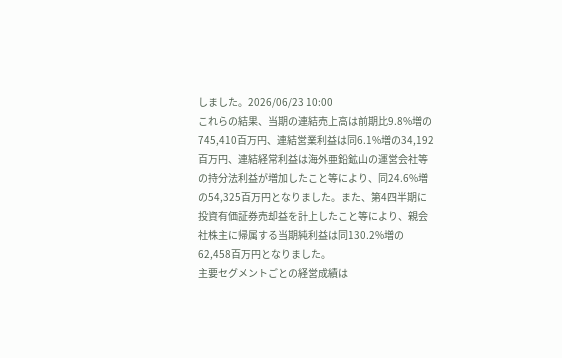しました。2026/06/23 10:00
これらの結果、当期の連結売上高は前期比9.8%増の745,410百万円、連結営業利益は同6.1%増の34,192百万円、連結経常利益は海外亜鉛鉱山の運営会社等の持分法利益が増加したこと等により、同24.6%増の54,325百万円となりました。また、第4四半期に投資有価証券売却益を計上したこと等により、親会社株主に帰属する当期純利益は同130.2%増の62,458百万円となりました。
主要セグメントごとの経営成績は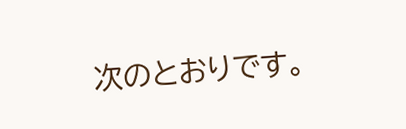次のとおりです。